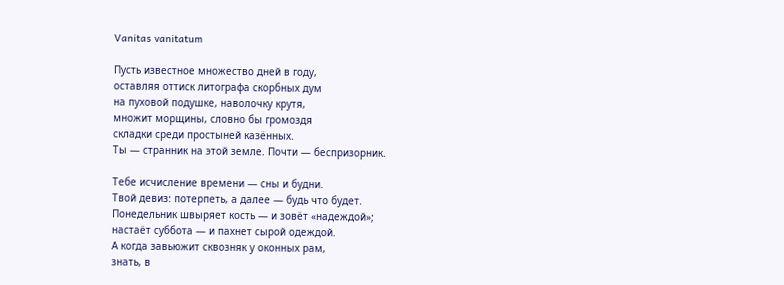Vanitas vanitatum

Пусть известное множество дней в году,
оставляя оттиск литографа скорбных дум
на пуховой подушке, наволочку крутя,
множит морщины, словно бы громоздя
складки среди простыней казённых.
Ты — странник на этой земле. Почти — беспризорник.

Тебе исчисление времени — сны и будни.
Твой девиз: потерпеть, а далее — будь что будет.
Понедельник швыряет кость — и зовёт «надеждой»;
настаёт суббота — и пахнет сырой одеждой.
А когда завьюжит сквозняк у оконных рам,
знать, в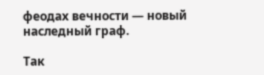феодах вечности — новый наследный граф.

Так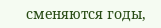сменяются годы,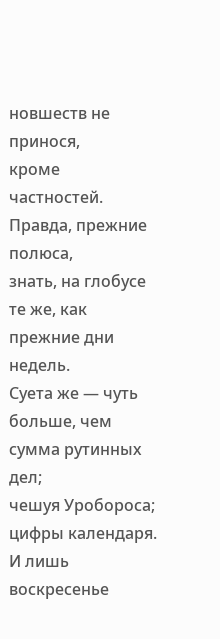новшеств не принося,
кроме частностей. Правда, прежние полюса,
знать, на глобусе те же, как прежние дни недель.
Суета же — чуть больше, чем сумма рутинных дел;
чешуя Уробороса; цифры календаря.
И лишь воскресенье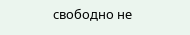свободно не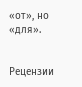«от», но «для».


Рецензии